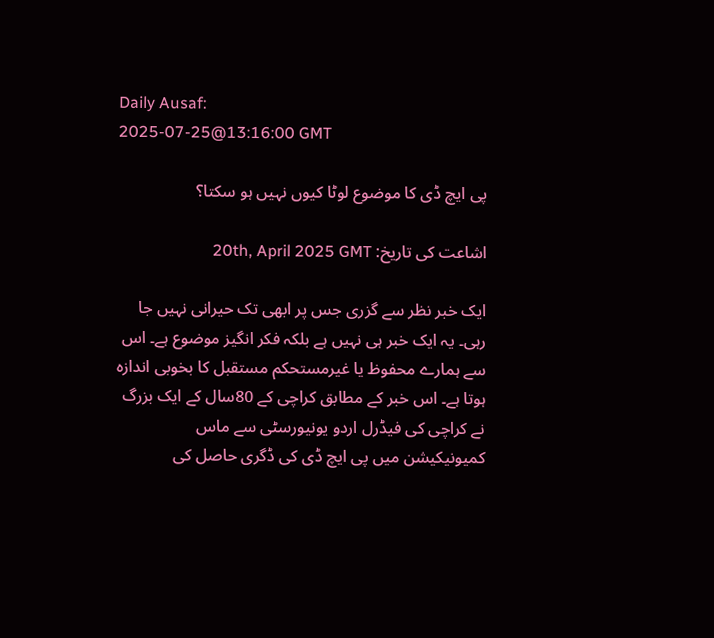Daily Ausaf:
2025-07-25@13:16:00 GMT

پی ایچ ڈی کا موضوع لوٹا کیوں نہیں ہو سکتا؟

اشاعت کی تاریخ: 20th, April 2025 GMT

ایک خبر نظر سے گزری جس پر ابھی تک حیرانی نہیں جا رہی۔ یہ ایک خبر ہی نہیں ہے بلکہ فکر انگیز موضوع ہے۔ اس سے ہمارے محفوظ یا غیرمستحکم مستقبل کا بخوبی اندازہ ہوتا ہے۔ اس خبر کے مطابق کراچی کے 80سال کے ایک بزرگ نے کراچی کی فیڈرل اردو یونیورسٹی سے ماس کمیونیکیشن میں پی ایچ ڈی کی ڈگری حاصل کی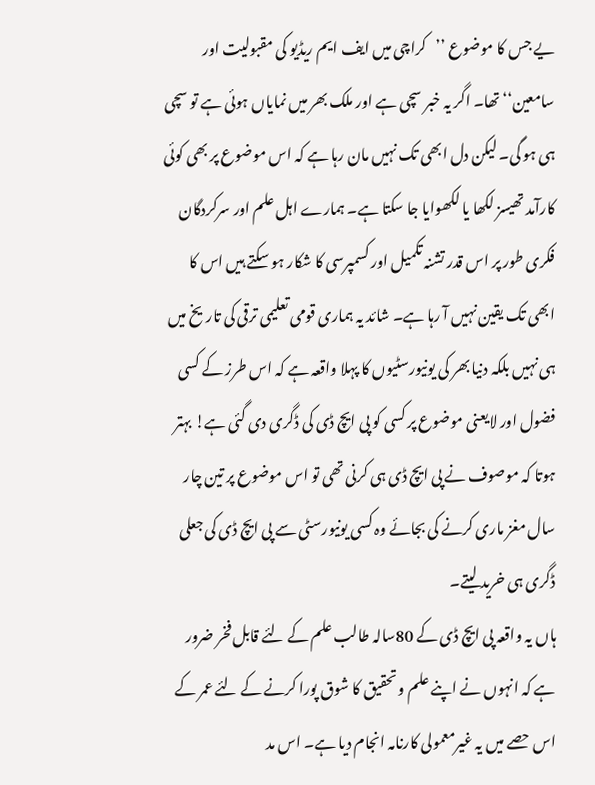یے جس کا موضوع ’’کراچی میں ایف ایم ریڈیو کی مقبولیت اور سامعین‘‘ تھا۔ اگر یہ خبر سچی ہے اور ملک بھر میں نمایاں ہوئی ہے تو سچی ہی ہو گی۔ لیکن دل ابھی تک نہیں مان رہا ہے کہ اس موضوع پر بھی کوئی کارآمد تھیسز لکھا یا لکھوایا جا سکتا ہے۔ ہمارے اہل علم اور سرکردگان فکری طور پر اس قدر تشنہ تکمیل اور کسمپرسی کا شکار ہو سکتے ہیں اس کا ابھی تک یقین نہیں آ رہا ہے۔ شائد یہ ہماری قومی تعلیمی ترقی کی تاریخ میں ہی نہیں بلکہ دنیا بھر کی یونیورسٹیوں کا پہلا واقعہ ہے کہ اس طرز کے کسی فضول اور لایعنی موضوع پر کسی کو پی ایچ ڈی کی ڈگری دی گئی ہے! بہتر ہوتا کہ موصوف نے پی ایچ ڈی ہی کرنی تھی تو اس موضوع پر تین چار سال مغز ماری کرنے کی بجائے وہ کسی یونیورسٹی سے پی ایچ ڈی کی جعلی ڈگری ہی خرید لیتے۔
ہاں یہ واقعہ پی ایچ ڈی کے 80سالہ طالب علم کے لئے قابل فخر ضرور ہے کہ انہوں نے اپنے علم و تحقیق کا شوق پورا کرنے کے لئے عمر کے اس حصے میں یہ غیرمعمولی کارنامہ انجام دیا ہے۔ اس مد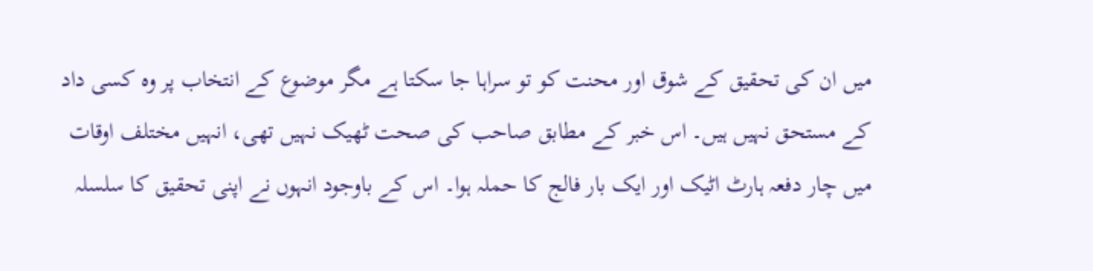میں ان کی تحقیق کے شوق اور محنت کو تو سراہا جا سکتا ہے مگر موضوع کے انتخاب پر وہ کسی داد کے مستحق نہیں ہیں۔ اس خبر کے مطابق صاحب کی صحت ٹھیک نہیں تھی، انہیں مختلف اوقات میں چار دفعہ ہارٹ اٹیک اور ایک بار فالج کا حملہ ہوا۔ اس کے باوجود انہوں نے اپنی تحقیق کا سلسلہ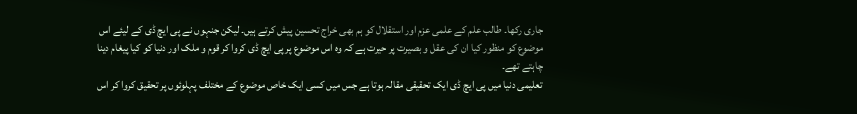جاری رکھا۔ طالب علم کے علمی عزم اور استقلال کو ہم بھی خراج تحسین پیش کرتے ہیں۔ لیکن جنہوں نے پی ایچ ڈی کے لیئے اس موضوع کو منظور کیا ان کی عقل و بصیرت پر حیرت ہے کہ وہ اس موضوع پر پی ایچ ڈی کروا کر قوم و ملک اور دنیا کو کیا پیغام دینا چاہتے تھے۔
تعلیمی دنیا میں پی ایچ ڈی ایک تحقیقی مقالہ ہوتا ہے جس میں کسی ایک خاص موضوع کے مختلف پہلوئوں پر تحقیق کروا کر اس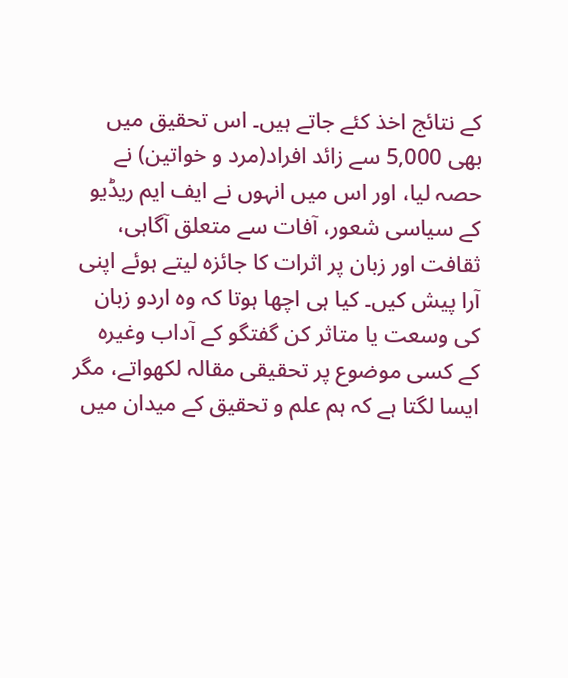کے نتائج اخذ کئے جاتے ہیں۔ اس تحقیق میں بھی 5,000 سے زائد افراد(مرد و خواتین) نے حصہ لیا، اور اس میں انہوں نے ایف ایم ریڈیو کے سیاسی شعور، آفات سے متعلق آگاہی، ثقافت اور زبان پر اثرات کا جائزہ لیتے ہوئے اپنی آرا پیش کیں۔ کیا ہی اچھا ہوتا کہ وہ اردو زبان کی وسعت یا متاثر کن گفتگو کے آداب وغیرہ کے کسی موضوع پر تحقیقی مقالہ لکھواتے، مگر ایسا لگتا ہے کہ ہم علم و تحقیق کے میدان میں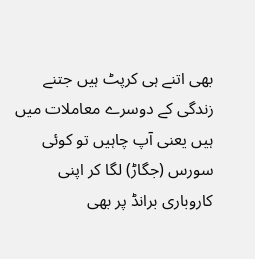بھی اتنے ہی کرپٹ ہیں جتنے زندگی کے دوسرے معاملات میں ہیں یعنی آپ چاہیں تو کوئی سورس (جگاڑ) لگا کر اپنی کاروباری برانڈ پر بھی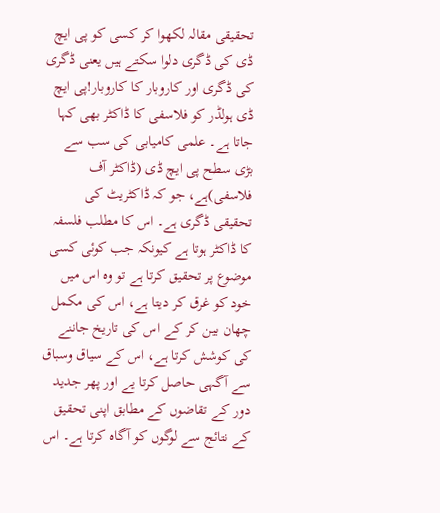تحقیقی مقالہ لکھوا کر کسی کو پی ایچ ڈی کی ڈگری دلوا سکتے ہیں یعنی ڈگری کی ڈگری اور کاروبار کا کاروبار!پی ایچ ڈی ہولڈر کو فلاسفی کا ڈاکٹر بھی کہا جاتا ہے۔ علمی کامیابی کی سب سے بڑی سطح پی ایچ ڈی (ڈاکٹر آف فلاسفی)ہے، جو کہ ڈاکٹریٹ کی تحقیقی ڈگری ہے۔ اس کا مطلب فلسفہ کا ڈاکٹر ہوتا ہے کیونکہ جب کوئی کسی موضوع پر تحقیق کرتا ہے تو وہ اس میں خود کو غرق کر دیتا ہے، اس کی مکمل چھان بین کر کے اس کی تاریخ جاننے کی کوشش کرتا ہے، اس کے سیاق وسباق سے آگہی حاصل کرتا یے اور پھر جدید دور کے تقاضوں کے مطابق اپنی تحقیق کے نتائج سے لوگوں کو آگاہ کرتا ہے۔ اس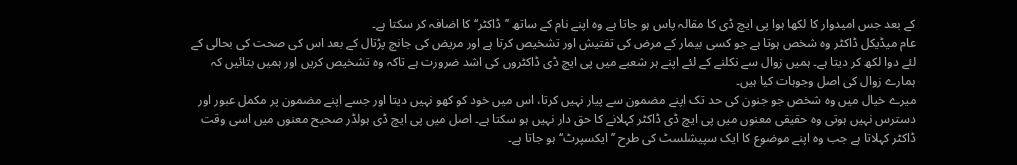کے بعد جس امیدوار کا لکھا ہوا پی ایچ ڈی کا مقالہ پاس ہو جاتا ہے وہ اپنے نام کے ساتھ ’’ڈاکٹر‘‘ کا اضافہ کر سکتا ہے۔
عام میڈیکل ڈاکٹر وہ شخص ہوتا ہے جو کسی بیمار کے مرض کی تفتیش اور تشخیص کرتا ہے اور مریض کی جانچ پڑتال کے بعد اس کی صحت کی بحالی کے لئے دوا لکھ کر دیتا ہے۔ ہمیں زوال سے نکلنے کے لئے اپنے ہر شعبے میں پی ایچ ڈی ڈاکٹروں کی اشد ضرورت ہے تاکہ وہ تشخیص کریں اور ہمیں بتائیں کہ ہمارے زوال کی اصل وجوہات کیا ہیں۔
میرے خیال میں وہ شخص جو جنون کی حد تک اپنے مضمون سے پیار نہیں کرتا، اس میں خود کو کھو نہیں دیتا اور جسے اپنے مضمون پر مکمل عبور اور دسترس نہیں ہوتی وہ حقیقی معنوں میں پی ایچ ڈی ڈاکٹر کہلانے کا حق دار نہیں ہو سکتا ہے۔ اصل میں پی ایچ ڈی ہولڈر صحیح معنوں میں اسی وقت ڈاکٹر کہلاتا ہے جب وہ اپنے موضوع کا ایک سپیشلسٹ کی طرح ’’ایکسپرٹ‘‘ ہو جاتا ہے۔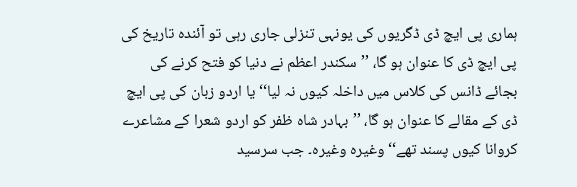ہماری پی ایچ ڈی ڈگریوں کی یونہی تنزلی جاری رہی تو آئندہ تاریخ کی پی ایچ ڈی کا عنوان ہو گا، ’’سکندر اعظم نے دنیا کو فتح کرنے کی بجائے ڈانس کی کلاس میں داخلہ کیوں نہ لیا‘‘ یا اردو زبان کی پی ایچ ڈی کے مقالے کا عنوان ہو گا، ’’بہادر شاہ ظفر کو اردو شعرا کے مشاعرے کروانا کیوں پسند تھے‘‘ وغیرہ وغیرہ۔ جب سرسید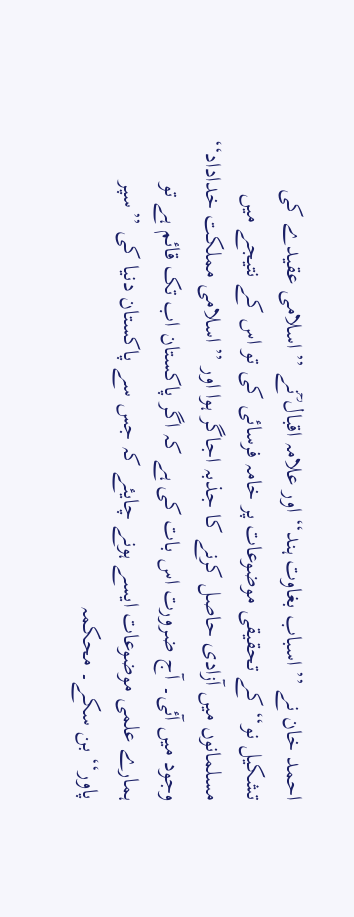احمد خان نے ’’اسباب بغاوت ہند‘‘ اور علامہ اقبال ؒنے ’’اسلامی عقیدے کی تشکیل نو‘‘ کے تحقیقی موضوعات پر خامہ فرسائی کی تو اس کے نتیجے میں مسلمانوں میں آزادی حاصل کرنے کا جذبہ اجاگر ہوا اور ’’اسلامی مملکت خداداد‘‘ وجود میں آئی۔ آج ضرورت اس بات کی ہے کہ اگر پاکستان اب تک قائم ہے تو ہمارے علمی موضوعات ایسے ہونے چایئے کہ جس سے پاکستان دنیا کی ’’سپر پاور‘‘ بن سکے۔ محکمہ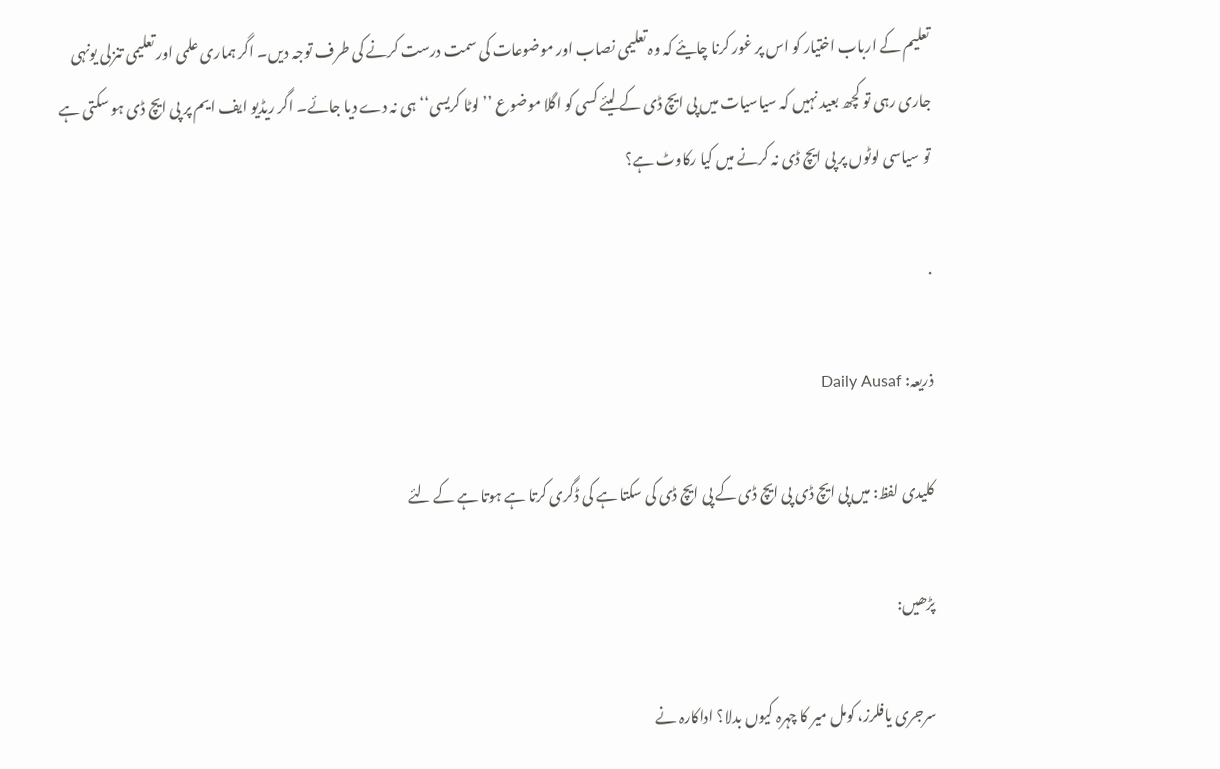تعلیم کے ارباب اختیار کو اس پر غور کرنا چایئے کہ وہ تعلیمی نصاب اور موضوعات کی سمت درست کرنے کی طرف توجہ دیں۔ اگر ہماری علمی اور تعلیمی تنزلی یونہی جاری رہی تو کچھ بعید نہیں کہ سیاسیات میں پی ایچ ڈی کے لیئے کسی کو اگلا موضوع ’’لوٹا کریسی‘‘ ہی نہ دے دیا جائے۔ اگر ریڈیو ایف ایم پر پی ایچ ڈی ہو سکتی ہے تو سیاسی لوٹوں پر پی ایچ ڈی نہ کرنے میں کیا رکاوٹ ہے؟

.

ذریعہ: Daily Ausaf

کلیدی لفظ: میں پی ایچ ڈی پی ایچ ڈی کے پی ایچ ڈی کی سکتا ہے کی ڈگری کرتا ہے ہوتا ہے کے لئے

پڑھیں:

سرجری یافلرز، کومل میر کا چہرہ کیوں بدلا؟ اداکارہ نے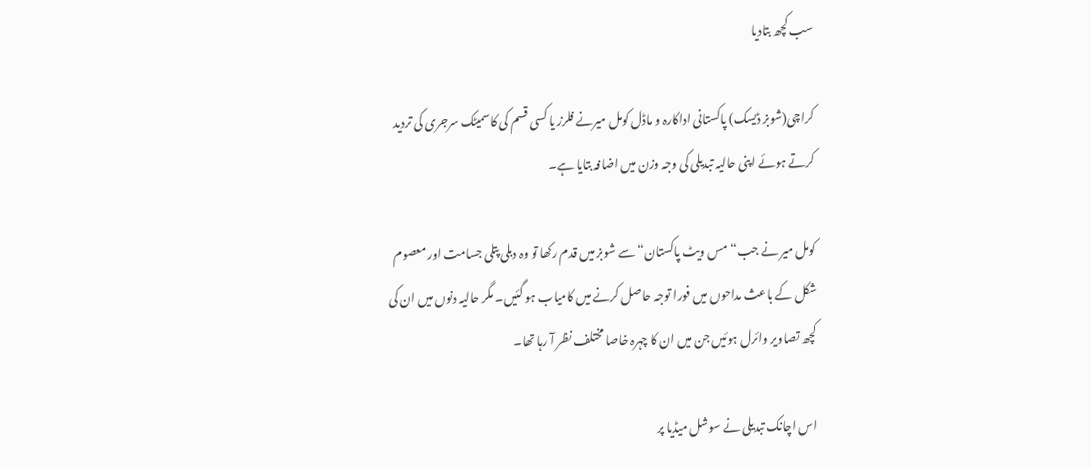سب کچھ بتادیا

کراچی(شوبز ڈیسک) پاکستانی اداکارہ و ماڈل کومل میرنے فلرز یا کسی قسم کی کاسمیٹک سرجری کی تردید کرتے ہوئے اپنی حالیہ تبدیلی کی وجہ وزن میں اضافہ بتایا ہے۔

کومل میر نے جب“مس ویٹ پاکستان“ سے شوبز میں قدم رکھا تو وہ دبلی پتلی جسامت اور معصوم شکل کے باعث مداحوں میں فورا توجہ حاصل کرنے میں کامیاب ہو گئیں۔ مگر حالیہ دنوں میں ان کی کچھ تصاویر وائرل ہوئیں جن میں ان کا چہرہ خاصا مختلف نظر آ رہا تھا۔

اس اچانک تبدیلی نے سوشل میڈیا پر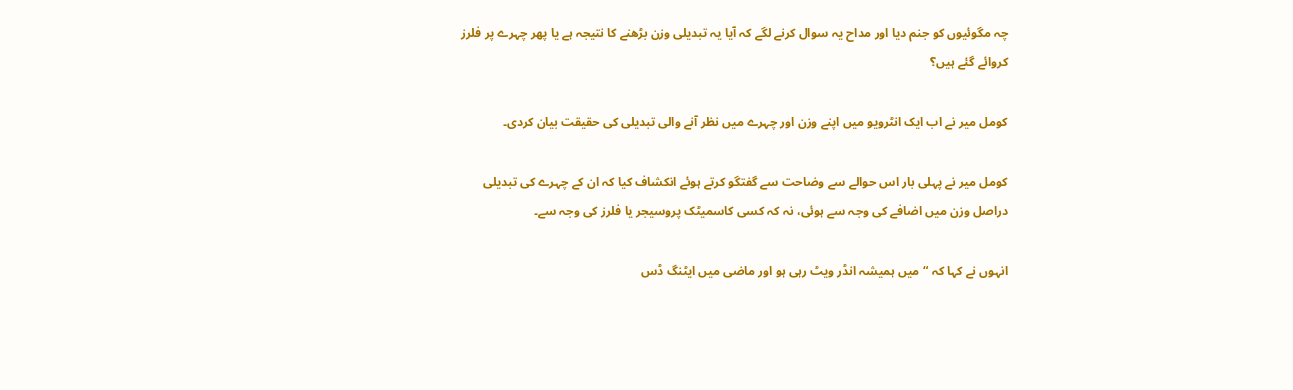چہ مگوئیوں کو جنم دیا اور مداح یہ سوال کرنے لگے کہ آیا یہ تبدیلی وزن بڑھنے کا نتیجہ ہے یا پھر چہرے پر فلرز کروائے گئے ہیں؟

کومل میر نے اب ایک انٹرویو میں اپنے وزن اور چہرے میں نظر آنے والی تبدیلی کی حقیقت بیان کردی۔

کومل میر نے پہلی بار اس حوالے سے وضاحت سے گفتگو کرتے ہوئے انکشاف کیا کہ ان کے چہرے کی تبدیلی دراصل وزن میں اضافے کی وجہ سے ہوئی، نہ کہ کسی کاسمیٹک پروسیجر یا فلرز کی وجہ سے۔

انہوں نے کہا کہ “میں ہمیشہ انڈر ویٹ رہی ہو اور ماضی میں ایٹنگ ڈس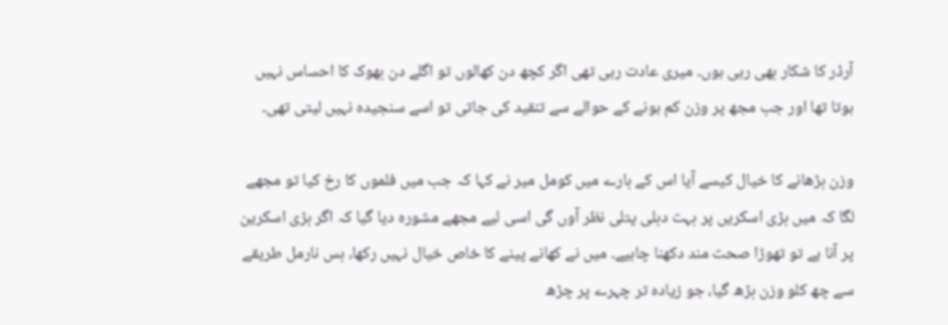آرڈر کا شکار بھی رہی ہوں۔ میری عادت رہی تھی اگر کچھ دن کھالوں تو اگلے دن بھوک کا احساس نہیں ہوتا تھا اور جب مجھ پر وزن کم ہونے کے حوالے سے تنقید کی جاتی تو اسے سنجیدہ نہیں لیتی تھی۔

وزن بڑھانے کا خیال کیسے آیا اس کے بارے میں کومل میر نے کہا کہ جب میں فلموں کا رخ کیا تو مجھے لگا کہ میں بڑی اسکریں پر بہت دبلی پتلی نظر آوں گی اسی لیے مجھے مشورہ دیا گیا کہ اگر بڑی اسکرین پر آنا ہے تو تھوڑا صحت مند دکھنا چاہیے۔ میں نے کھانے پینے کا خاص خیال نہیں رکھا، بس نارمل طریقے سے چھ کلو وزن بڑھ گیا، جو زیادہ تر چہرے پر چڑھ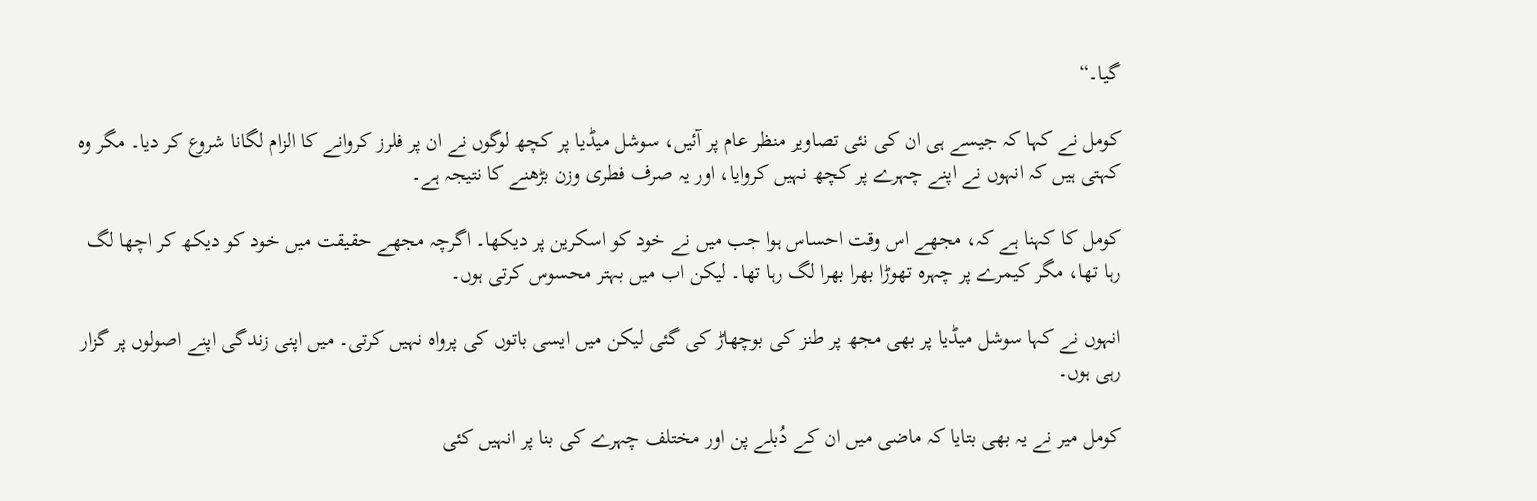گیا۔“

کومل نے کہا کہ جیسے ہی ان کی نئی تصاویر منظر عام پر آئیں، سوشل میڈیا پر کچھ لوگوں نے ان پر فلرز کروانے کا الزام لگانا شروع کر دیا۔ مگر وہ کہتی ہیں کہ انہوں نے اپنے چہرے پر کچھ نہیں کروایا، اور یہ صرف فطری وزن بڑھنے کا نتیجہ ہے۔

کومل کا کہنا ہے کہ، مجھے اس وقت احساس ہوا جب میں نے خود کو اسکرین پر دیکھا۔ اگرچہ مجھے حقیقت میں خود کو دیکھ کر اچھا لگ رہا تھا، مگر کیمرے پر چہرہ تھوڑا بھرا بھرا لگ رہا تھا۔ لیکن اب میں بہتر محسوس کرتی ہوں۔

انہوں نے کہا سوشل میڈیا پر بھی مجھ پر طنز کی بوچھاڑ کی گئی لیکن میں ایسی باتوں کی پرواہ نہیں کرتی۔ میں اپنی زندگی اپنے اصولوں پر گزار رہی ہوں۔

کومل میر نے یہ بھی بتایا کہ ماضی میں ان کے دُبلے پن اور مختلف چہرے کی بنا پر انہیں کئی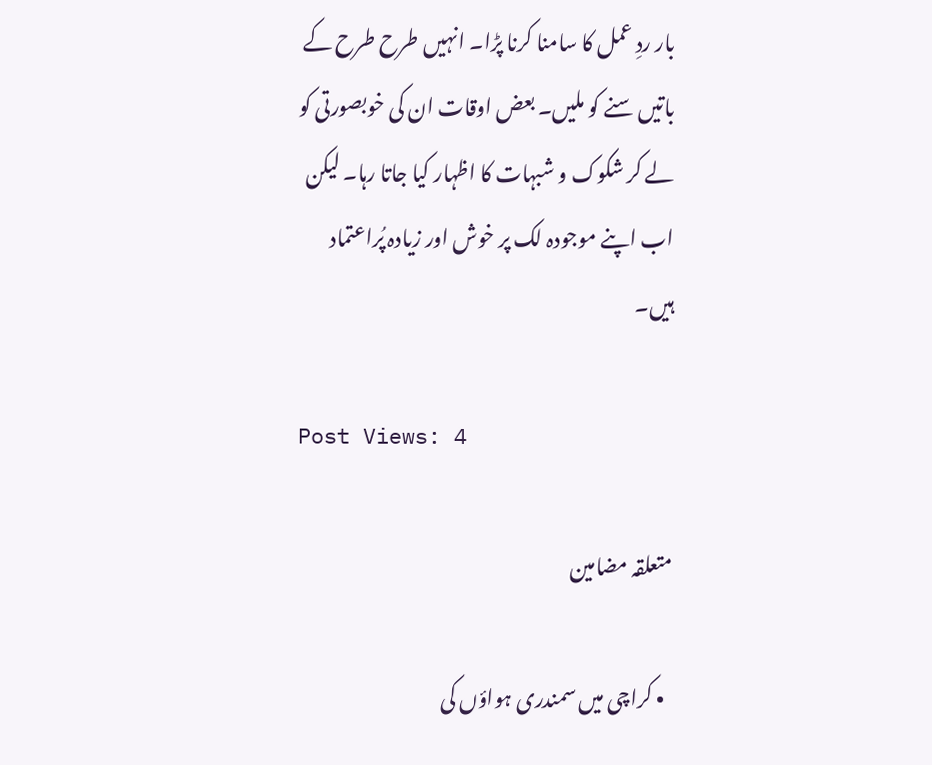بار ردِ عمل کا سامنا کرنا پڑا۔ انہیں طرح طرح کے باتیں سنے کو ملیں۔ بعض اوقات ان کی خوبصورتی کو لے کر شکوک و شبہات کا اظہار کیا جاتا رہا۔ لیکن اب اپنے موجودہ لک پر خوش اور زیادہ پُراعتماد ہیں۔

Post Views: 4

متعلقہ مضامین

  • کراچی میں سمندری ہواؤں کی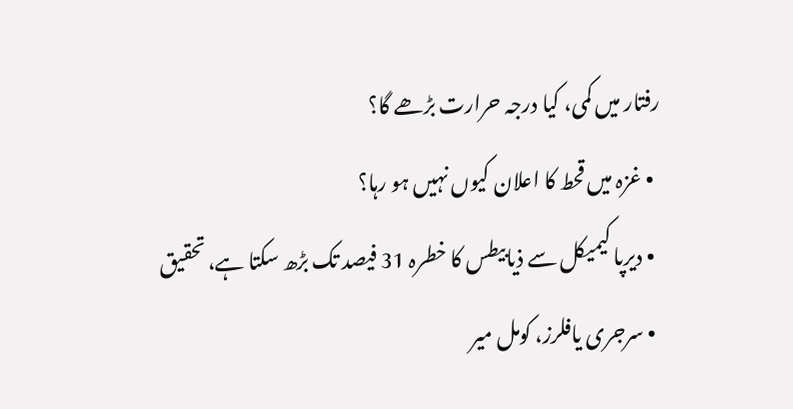رفتار میں کمی، کیا درجہ حرارت بڑھے گا؟
  • غزہ میں قحط کا اعلان کیوں نہیں ہو رہا؟
  • دیرپا کیمیکل سے ذیابیطس کا خطرہ 31 فیصد تک بڑھ سکتا ہے، تحقیق
  • سرجری یافلرز، کومل میر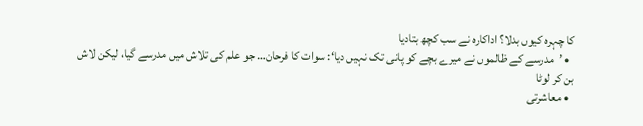کا چہرہ کیوں بدلا؟ اداکارہ نے سب کچھ بتادیا
  • ’مدرسے کے ظالموں نے میرے بچے کو پانی تک نہیں دیا‘: سوات کا فرحان… جو علم کی تلاش میں مدرسے گیا، لیکن لاش بن کر لوٹا
  • معاشرتی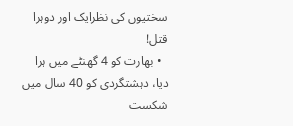سختیوں کی نظرایک اور دوہرا قتل!
  • بھارت کو 4 گھنٹے میں ہرا دیا، دہشتگردی کو 40 سال میں شکست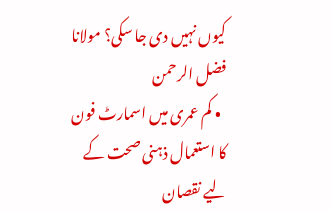کیوں نہیں دی جا سکی؟ مولانا فضل الرحمن
  • کم عمری میں اسمارٹ فون کا استعمال ذہنی صحت کے لیے نقصان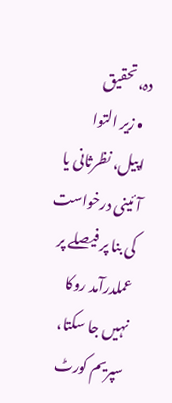دہ، تحقیق
  • زیر التوا اپیل، نظرثانی یا آئینی درخواست کی بنا پر فیصلے پر عملدرآمد روکا نہیں جا سکتا، سپریم کورٹ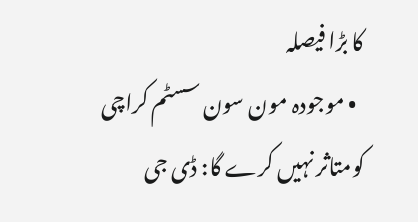کا بڑا فیصلہ
  • موجودہ مون سون سسٹم کراچی کومتاثر نہیں کرے گا: ڈی جی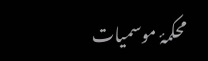محکمۂ موسمیات